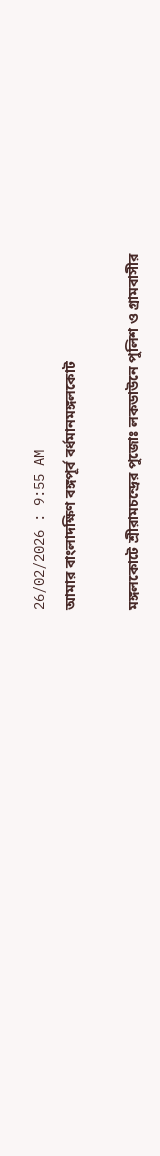26/02/2026 : 9:55 AM
আমার বাংলাদক্ষিণ বঙ্গপূর্ব বর্ধমানমঙ্গলকোট

মঙ্গলকোটে শ্রীরামচন্দ্রের পুজোঃ লকডাউনে পুলিশ ও গ্রামবাসীর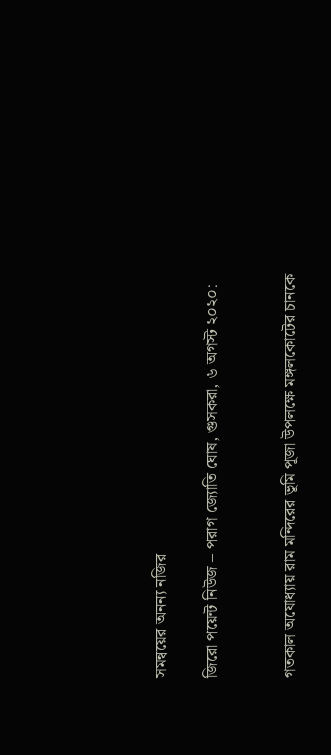সমন্বয়ের অনন্য নজির

জিরো পয়েন্ট নিউজ – পরাগ জ্যোতি ঘোষ, গুসকরা, ৬ অগস্ট ২০২০:


গতকাল অযোধ্যায় রাম মন্দিরের ভূমি পূজা উপলক্ষে মঙ্গলকোটের চানকে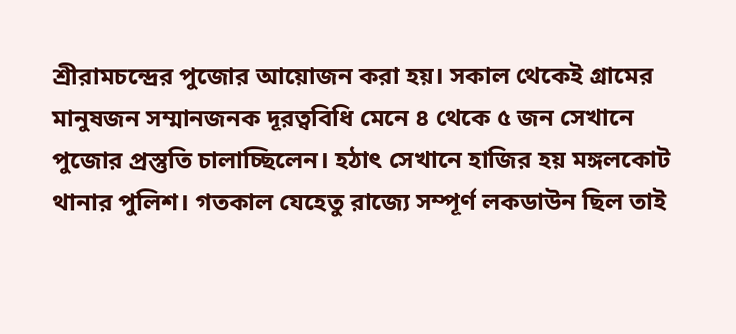শ্রীরামচন্দ্রের পুজোর আয়োজন করা হয়। সকাল থেকেই গ্রামের মানুষজন সম্মানজনক দূরত্ববিধি মেনে ৪ থেকে ৫ জন সেখানে পুজোর প্রস্তুতি চালাচ্ছিলেন। হঠাৎ সেখানে হাজির হয় মঙ্গলকোট থানার পুলিশ। গতকাল যেহেতু রাজ্যে সম্পূর্ণ লকডাউন ছিল তাই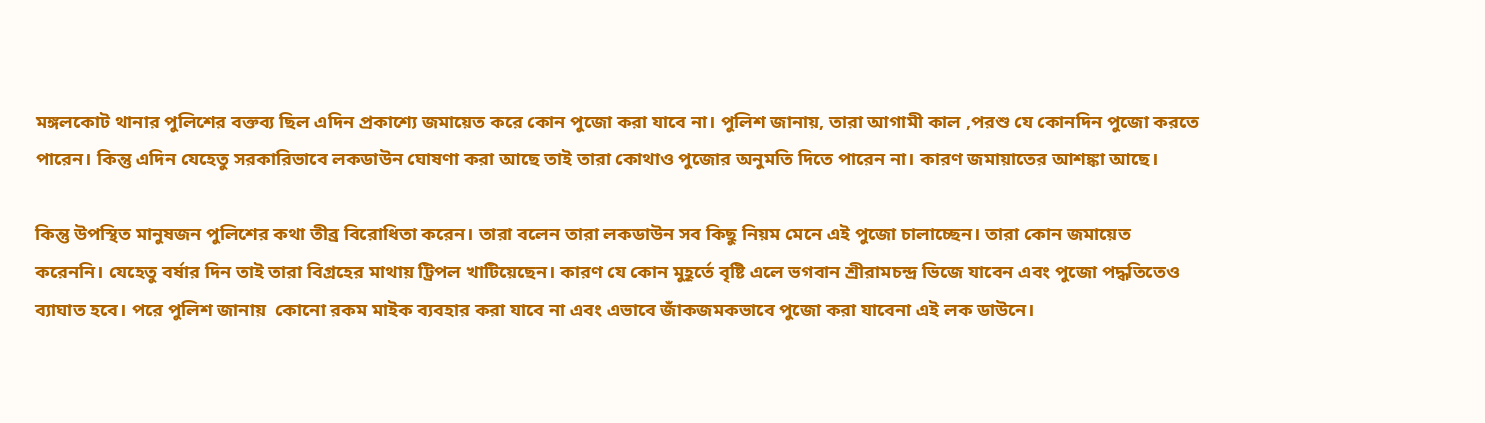মঙ্গলকোট থানার পুলিশের বক্তব্য ছিল এদিন প্রকাশ্যে জমায়েত করে কোন পুজো করা যাবে না। পুলিশ জানায়, তারা আগামী কাল ,পরশু যে কোনদিন পুজো করতে পারেন। কিন্তু এদিন যেহেতু সরকারিভাবে লকডাউন ঘোষণা করা আছে তাই তারা কোথাও পুজোর অনুমতি দিতে পারেন না। কারণ জমায়াতের আশঙ্কা আছে।

কিন্তু উপস্থিত মানুষজন পুলিশের কথা তীব্র বিরোধিতা করেন। তারা বলেন তারা লকডাউন সব কিছু নিয়ম মেনে এই পুজো চালাচ্ছেন। তারা কোন জমায়েত করেননি। যেহেতু বর্ষার দিন তাই তারা বিগ্রহের মাথায় ট্রিপল খাটিয়েছেন। কারণ যে কোন মুহূর্তে বৃষ্টি এলে ভগবান শ্রীরামচন্দ্র ভিজে যাবেন এবং পুজো পদ্ধতিতেও ব্যাঘাত হবে। পরে পুলিশ জানায়  কোনো রকম মাইক ব্যবহার করা যাবে না এবং এভাবে জাঁকজমকভাবে পুজো করা যাবেনা এই লক ডাউনে।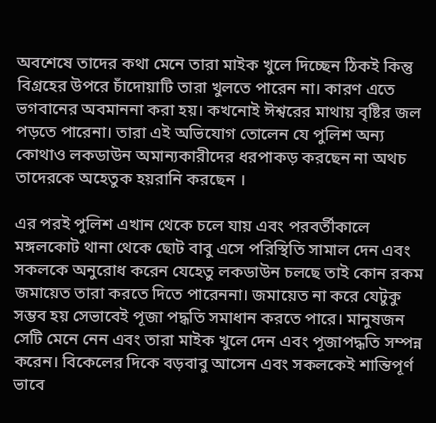অবশেষে তাদের কথা মেনে তারা মাইক খুলে দিচ্ছেন ঠিকই কিন্তু বিগ্রহের উপরে চাঁদোয়াটি তারা খুলতে পারেন না। কারণ এতে ভগবানের অবমাননা করা হয়। কখনোই ঈশ্বরের মাথায় বৃষ্টির জল পড়তে পারেনা। তারা এই অভিযোগ তোলেন যে পুলিশ অন্য কোথাও লকডাউন অমান্যকারীদের ধরপাকড় করছেন না অথচ তাদেরকে অহেতুক হয়রানি করছেন ।

এর পরই পুলিশ এখান থেকে চলে যায় এবং পরবর্তীকালে মঙ্গলকোট থানা থেকে ছোট বাবু এসে পরিস্থিতি সামাল দেন এবং সকলকে অনুরোধ করেন যেহেতু লকডাউন চলছে তাই কোন রকম জমায়েত তারা করতে দিতে পারেননা। জমায়েত না করে যেটুকু সম্ভব হয় সেভাবেই পূজা পদ্ধতি সমাধান করতে পারে। মানুষজন সেটি মেনে নেন এবং তারা মাইক খুলে দেন এবং পূজাপদ্ধতি সম্পন্ন করেন। বিকেলের দিকে বড়বাবু আসেন এবং সকলকেই শান্তিপূর্ণ ভাবে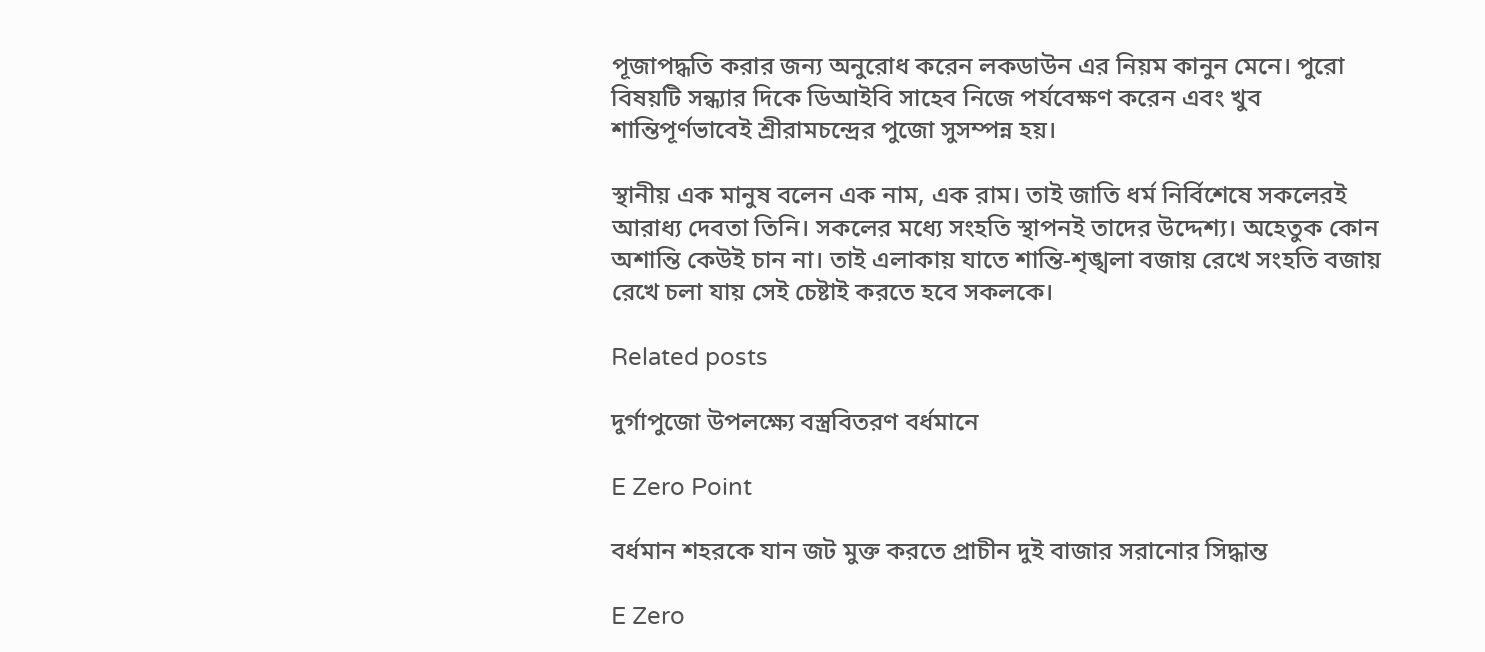পূজাপদ্ধতি করার জন্য অনুরোধ করেন লকডাউন এর নিয়ম কানুন মেনে। পুরো বিষয়টি সন্ধ্যার দিকে ডিআইবি সাহেব নিজে পর্যবেক্ষণ করেন এবং খুব শান্তিপূর্ণভাবেই শ্রীরামচন্দ্রের পুজো সুসম্পন্ন হয়।

স্থানীয় এক মানুষ বলেন এক নাম, এক রাম। তাই জাতি ধর্ম নির্বিশেষে সকলেরই আরাধ্য দেবতা তিনি। সকলের মধ্যে সংহতি স্থাপনই তাদের উদ্দেশ্য। অহেতুক কোন অশান্তি কেউই চান না। তাই এলাকায় যাতে শান্তি-শৃঙ্খলা বজায় রেখে সংহতি বজায় রেখে চলা যায় সেই চেষ্টাই করতে হবে সকলকে।

Related posts

দুর্গাপুজো উপলক্ষ্যে বস্ত্রবিতরণ বর্ধমানে

E Zero Point

বর্ধমান শহরকে যান জট মুক্ত করতে প্রাচীন দুই বাজার সরানোর সিদ্ধান্ত

E Zero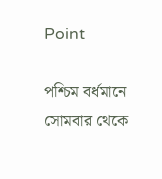Point

পশ্চিম বর্ধমানে সোমবার থেকে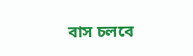বাস চলবে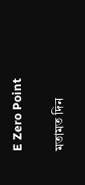E Zero Point

মতামত দিন